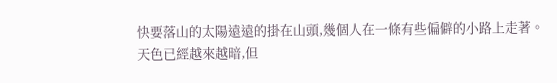快要落山的太陽遠遠的掛在山頭,幾個人在一條有些偏僻的小路上走著。
天色已經越來越暗,但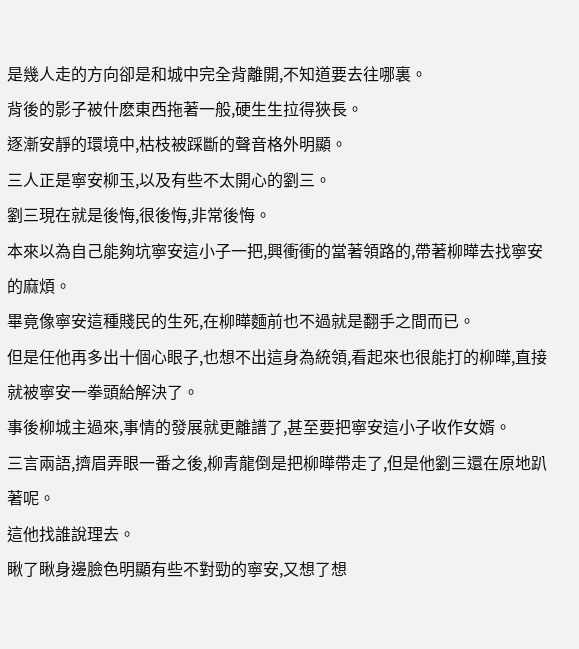是幾人走的方向卻是和城中完全背離開,不知道要去往哪裏。
背後的影子被什麽東西拖著一般,硬生生拉得狹長。
逐漸安靜的環境中,枯枝被踩斷的聲音格外明顯。
三人正是寧安柳玉,以及有些不太開心的劉三。
劉三現在就是後悔,很後悔,非常後悔。
本來以為自己能夠坑寧安這小子一把,興衝衝的當著領路的,帶著柳曄去找寧安的麻煩。
畢竟像寧安這種賤民的生死,在柳曄麵前也不過就是翻手之間而已。
但是任他再多出十個心眼子,也想不出這身為統領,看起來也很能打的柳曄,直接就被寧安一拳頭給解決了。
事後柳城主過來,事情的發展就更離譜了,甚至要把寧安這小子收作女婿。
三言兩語,擠眉弄眼一番之後,柳青龍倒是把柳曄帶走了,但是他劉三還在原地趴著呢。
這他找誰說理去。
瞅了瞅身邊臉色明顯有些不對勁的寧安,又想了想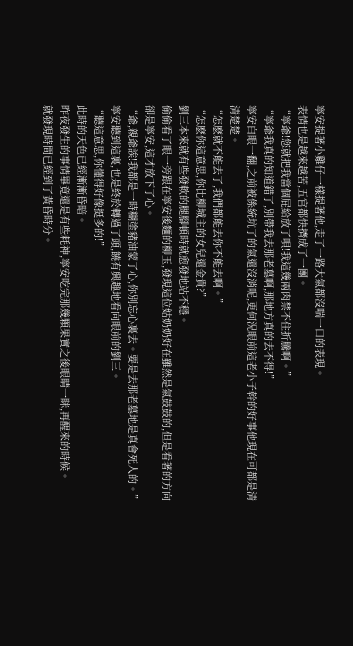寧安提著小雞仔一樣提著他,走了一路大氣都沒喘一口的表現。
表情也是越來越苦,五官都快擠成了一團。
“寧爺!您就把我當個屁給放了唄!我這幾兩肉禁不住折騰啊。”
“寧爺我真的知道錯了,別帶我去那老墓啊,那地方真的去不得!”
寧安白眼一翻,之前被係統坑了的氣還沒消呢,更何況眼前這老小子幹的好事他現在可都是清清楚楚。
“怎麽就不能去了,我們都能去你不能去啊。”
“怎麽你這意思,你比柳城主的女兒還金貴?”
劉三本來就有些發軟的腿腳頓時就愈發地站不穩。
偷偷看了眼一旁跟在寧安後麵的柳玉,發現這位姑奶奶好在雖然是氣鼓鼓的,但是看著的方向卻是寧安,這才放下了心。
“爺,親爺誒!我都是一時糊塗豬油蒙了心,你別忘心裏去。要是去那老墓地是真會死人的。”
寧安聽到這裏,也是終於轉過了頭,饒有興趣地看向眼前的劉三。
“聽這意思,你懂得好像挺多的!”
此時的天色已經漸漸昏暗。
昨夜發生的事情畢竟還是有些耗神,寧安吃完那幾顆果實之後眼睛一眯,再醒來的時候。
就發現時間已經到了黃昏時分。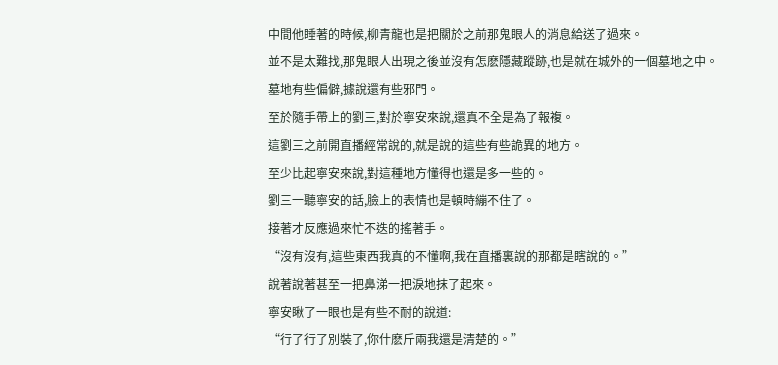中間他睡著的時候,柳青龍也是把關於之前那鬼眼人的消息給送了過來。
並不是太難找,那鬼眼人出現之後並沒有怎麽隱藏蹤跡,也是就在城外的一個墓地之中。
墓地有些偏僻,據說還有些邪門。
至於隨手帶上的劉三,對於寧安來說,還真不全是為了報複。
這劉三之前開直播經常說的,就是說的這些有些詭異的地方。
至少比起寧安來說,對這種地方懂得也還是多一些的。
劉三一聽寧安的話,臉上的表情也是頓時繃不住了。
接著才反應過來忙不迭的搖著手。
“沒有沒有,這些東西我真的不懂啊,我在直播裏說的那都是瞎說的。”
說著說著甚至一把鼻涕一把淚地抹了起來。
寧安瞅了一眼也是有些不耐的說道:
“行了行了別裝了,你什麽斤兩我還是清楚的。”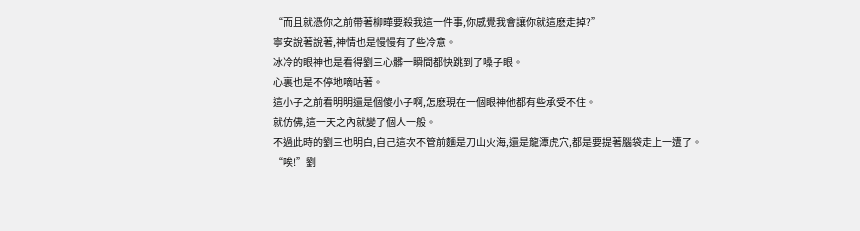“而且就憑你之前帶著柳曄要殺我這一件事,你感覺我會讓你就這麽走掉?”
寧安說著說著,神情也是慢慢有了些冷意。
冰冷的眼神也是看得劉三心髒一瞬間都快跳到了嗓子眼。
心裏也是不停地嘀咕著。
這小子之前看明明還是個傻小子啊,怎麽現在一個眼神他都有些承受不住。
就仿佛,這一天之內就變了個人一般。
不過此時的劉三也明白,自己這次不管前麵是刀山火海,還是龍潭虎穴,都是要提著腦袋走上一遭了。
“唉!”劉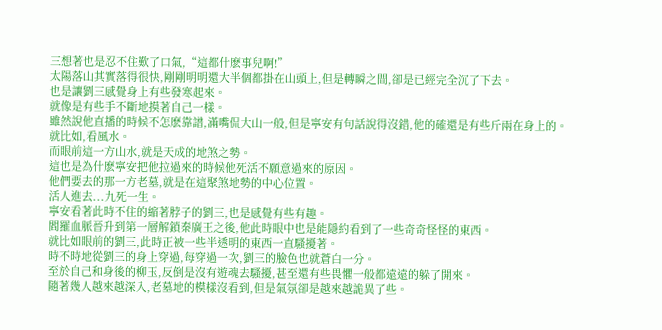三想著也是忍不住歎了口氣,“這都什麽事兒啊!”
太陽落山其實落得很快,剛剛明明還大半個都掛在山頭上,但是轉瞬之間,卻是已經完全沉了下去。
也是讓劉三感覺身上有些發寒起來。
就像是有些手不斷地摸著自己一樣。
雖然說他直播的時候不怎麽靠譜,滿嘴侃大山一般,但是寧安有句話說得沒錯,他的確還是有些斤兩在身上的。
就比如,看風水。
而眼前這一方山水,就是天成的地煞之勢。
這也是為什麽寧安把他拉過來的時候他死活不願意過來的原因。
他們要去的那一方老墓,就是在這聚煞地勢的中心位置。
活人進去...九死一生。
寧安看著此時不住的縮著脖子的劉三,也是感覺有些有趣。
閻羅血脈晉升到第一層解鎖秦廣王之後,他此時眼中也是能隱約看到了一些奇奇怪怪的東西。
就比如眼前的劉三,此時正被一些半透明的東西一直騷擾著。
時不時地從劉三的身上穿過,每穿過一次,劉三的臉色也就蒼白一分。
至於自己和身後的柳玉,反倒是沒有遊魂去騷擾,甚至還有些畏懼一般都遠遠的躲了開來。
隨著幾人越來越深入,老墓地的模樣沒看到,但是氣氛卻是越來越詭異了些。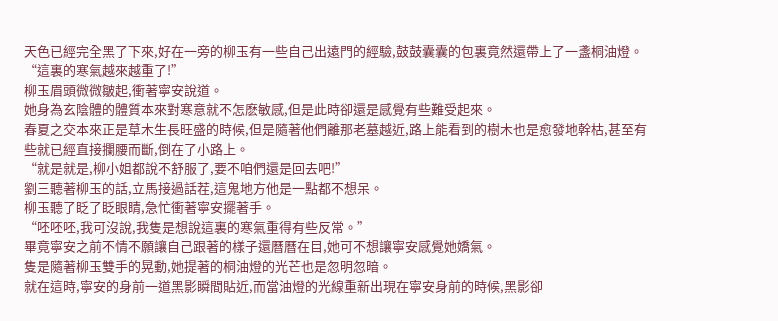天色已經完全黑了下來,好在一旁的柳玉有一些自己出遠門的經驗,鼓鼓囊囊的包裏竟然還帶上了一盞桐油燈。
“這裏的寒氣越來越重了!”
柳玉眉頭微微皺起,衝著寧安說道。
她身為玄陰體的體質本來對寒意就不怎麽敏感,但是此時卻還是感覺有些難受起來。
春夏之交本來正是草木生長旺盛的時候,但是隨著他們離那老墓越近,路上能看到的樹木也是愈發地幹枯,甚至有些就已經直接攔腰而斷,倒在了小路上。
“就是就是,柳小姐都說不舒服了,要不咱們還是回去吧!”
劉三聽著柳玉的話,立馬接過話茬,這鬼地方他是一點都不想呆。
柳玉聽了眨了眨眼睛,急忙衝著寧安擺著手。
“呸呸呸,我可沒說,我隻是想說這裏的寒氣重得有些反常。”
畢竟寧安之前不情不願讓自己跟著的樣子還曆曆在目,她可不想讓寧安感覺她嬌氣。
隻是隨著柳玉雙手的晃動,她提著的桐油燈的光芒也是忽明忽暗。
就在這時,寧安的身前一道黑影瞬間貼近,而當油燈的光線重新出現在寧安身前的時候,黑影卻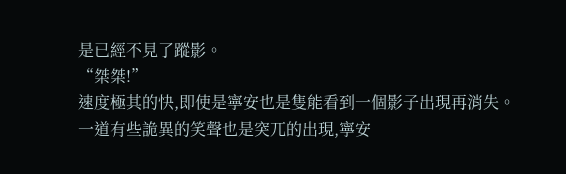是已經不見了蹤影。
“桀桀!”
速度極其的快,即使是寧安也是隻能看到一個影子出現再消失。
一道有些詭異的笑聲也是突兀的出現,寧安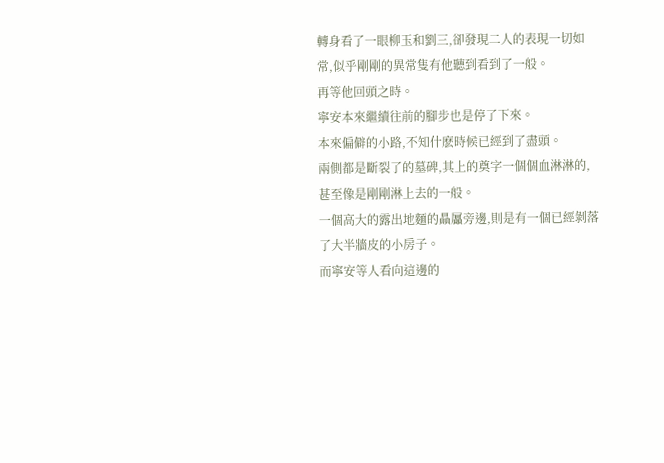轉身看了一眼柳玉和劉三,卻發現二人的表現一切如常,似乎剛剛的異常隻有他聽到看到了一般。
再等他回頭之時。
寧安本來繼續往前的腳步也是停了下來。
本來偏僻的小路,不知什麽時候已經到了盡頭。
兩側都是斷裂了的墓碑,其上的奠字一個個血淋淋的,甚至像是剛剛淋上去的一般。
一個高大的露出地麵的贔屭旁邊,則是有一個已經剝落了大半牆皮的小房子。
而寧安等人看向這邊的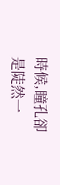時候,瞳孔卻是陡然一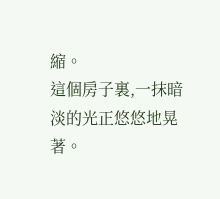縮。
這個房子裏,一抹暗淡的光正悠悠地晃著。